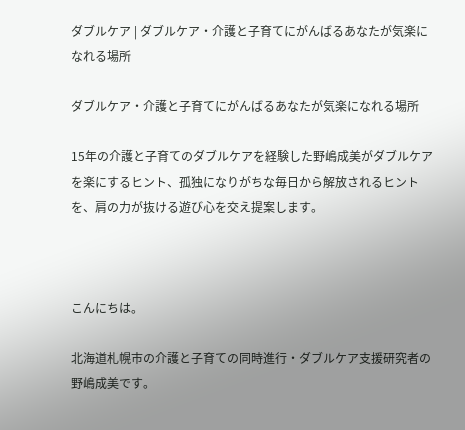ダブルケア | ダブルケア・介護と子育てにがんばるあなたが気楽になれる場所

ダブルケア・介護と子育てにがんばるあなたが気楽になれる場所

15年の介護と子育てのダブルケアを経験した野嶋成美がダブルケアを楽にするヒント、孤独になりがちな毎日から解放されるヒントを、肩の力が抜ける遊び心を交え提案します。



こんにちは。

北海道札幌市の介護と子育ての同時進行・ダブルケア支援研究者の野嶋成美です。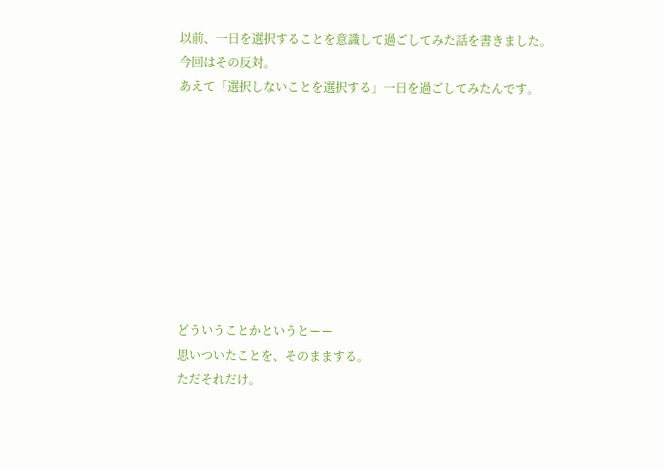以前、一日を選択することを意識して過ごしてみた話を書きました。
今回はその反対。
あえて「選択しないことを選択する」一日を過ごしてみたんです。









どういうことかというとーー
思いついたことを、そのままする。
ただそれだけ。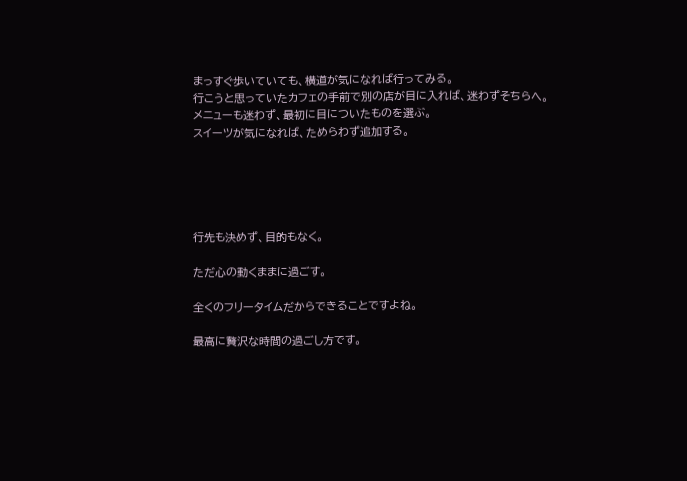まっすぐ歩いていても、横道が気になれば行ってみる。
行こうと思っていたカフェの手前で別の店が目に入れば、迷わずそちらへ。
メニューも迷わず、最初に目についたものを選ぶ。
スイーツが気になれば、ためらわず追加する。





行先も決めず、目的もなく。

ただ心の動くままに過ごす。

全くのフリータイムだからできることですよね。

最高に贅沢な時間の過ごし方です。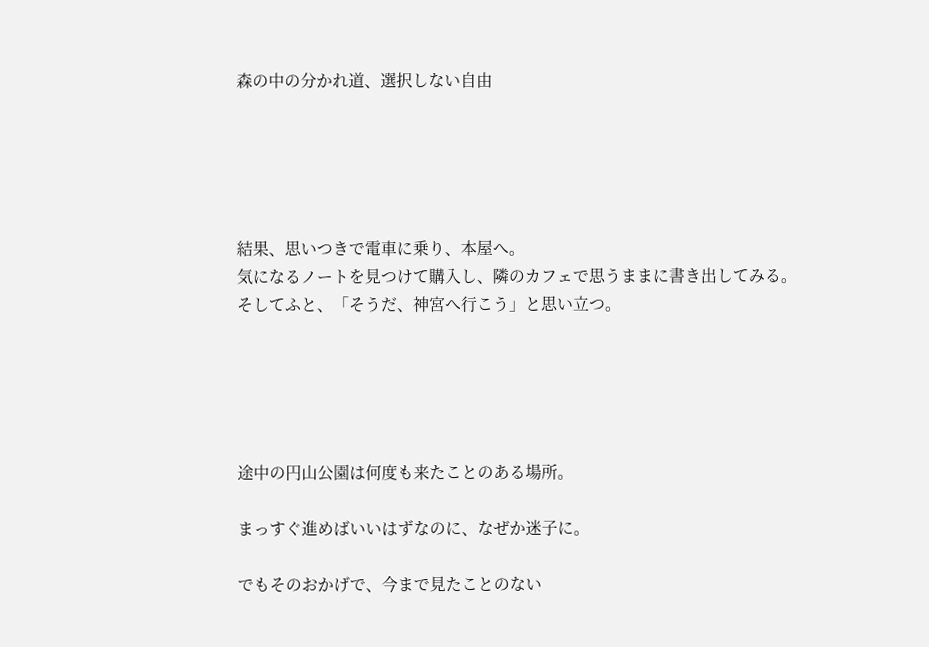森の中の分かれ道、選択しない自由





結果、思いつきで電車に乗り、本屋へ。
気になるノートを見つけて購入し、隣のカフェで思うままに書き出してみる。
そしてふと、「そうだ、神宮へ行こう」と思い立つ。





途中の円山公園は何度も来たことのある場所。

まっすぐ進めばいいはずなのに、なぜか迷子に。

でもそのおかげで、今まで見たことのない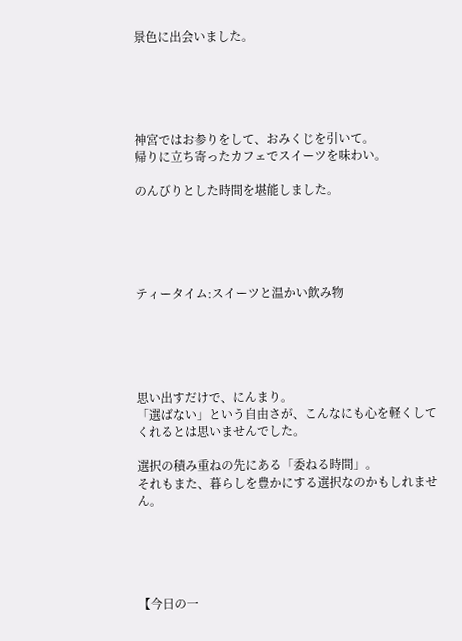景色に出会いました。





神宮ではお参りをして、おみくじを引いて。
帰りに立ち寄ったカフェでスイーツを味わい。

のんびりとした時間を堪能しました。





ティータイム:スイーツと温かい飲み物





思い出すだけで、にんまり。
「選ばない」という自由さが、こんなにも心を軽くしてくれるとは思いませんでした。

選択の積み重ねの先にある「委ねる時間」。
それもまた、暮らしを豊かにする選択なのかもしれません。





【今日の一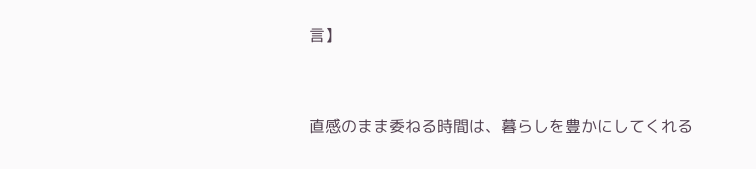言】



直感のまま委ねる時間は、暮らしを豊かにしてくれる